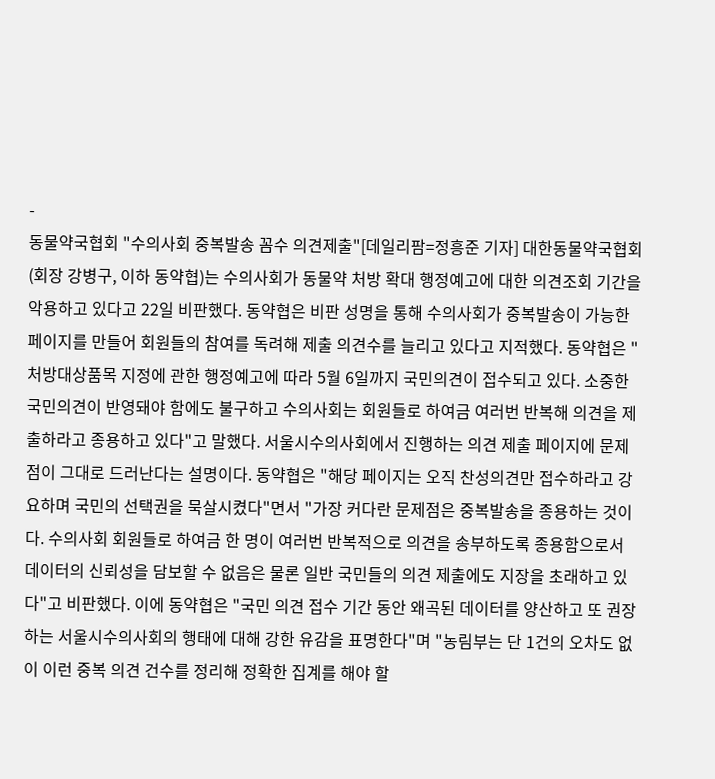-
동물약국협회 "수의사회 중복발송 꼼수 의견제출"[데일리팜=정흥준 기자] 대한동물약국협회(회장 강병구, 이하 동약협)는 수의사회가 동물약 처방 확대 행정예고에 대한 의견조회 기간을 악용하고 있다고 22일 비판했다. 동약협은 비판 성명을 통해 수의사회가 중복발송이 가능한 페이지를 만들어 회원들의 참여를 독려해 제출 의견수를 늘리고 있다고 지적했다. 동약협은 "처방대상품목 지정에 관한 행정예고에 따라 5월 6일까지 국민의견이 접수되고 있다. 소중한 국민의견이 반영돼야 함에도 불구하고 수의사회는 회원들로 하여금 여러번 반복해 의견을 제출하라고 종용하고 있다"고 말했다. 서울시수의사회에서 진행하는 의견 제출 페이지에 문제점이 그대로 드러난다는 설명이다. 동약협은 "해당 페이지는 오직 찬성의견만 접수하라고 강요하며 국민의 선택권을 묵살시켰다"면서 "가장 커다란 문제점은 중복발송을 종용하는 것이다. 수의사회 회원들로 하여금 한 명이 여러번 반복적으로 의견을 송부하도록 종용함으로서 데이터의 신뢰성을 담보할 수 없음은 물론 일반 국민들의 의견 제출에도 지장을 초래하고 있다"고 비판했다. 이에 동약협은 "국민 의견 접수 기간 동안 왜곡된 데이터를 양산하고 또 권장하는 서울시수의사회의 행태에 대해 강한 유감을 표명한다"며 "농림부는 단 1건의 오차도 없이 이런 중복 의견 건수를 정리해 정확한 집계를 해야 할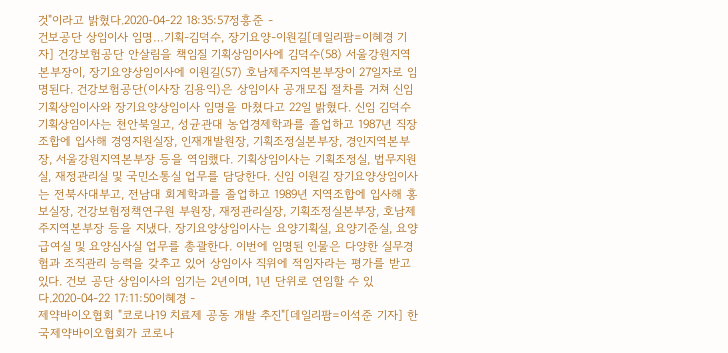것"이라고 밝혔다.2020-04-22 18:35:57정흥준 -
건보공단 상임이사 임명…기획-김덕수, 장기요양-이원길[데일리팜=이혜경 기자] 건강보험공단 안살림을 책임질 기획상임이사에 김덕수(58) 서울강원지역본부장이, 장기요양상임이사에 이원길(57) 호남제주지역본부장이 27일자로 임명된다. 건강보험공단(이사장 김용익)은 상임이사 공개모집 절차를 거쳐 신임 기획상임이사와 장기요양상임이사 임명을 마쳤다고 22일 밝혔다. 신임 김덕수 기획상임이사는 천안북일고, 성균관대 농업경제학과를 졸업하고 1987년 직장조합에 입사해 경영지원실장, 인재개발원장, 기획조정실본부장, 경인지역본부장, 서울강원지역본부장 등을 역임했다. 기획상임이사는 기획조정실, 법무지원실, 재정관리실 및 국민소통실 업무를 담당한다. 신임 이원길 장기요양상임이사는 전북사대부고, 전남대 회계학과를 졸업하고 1989년 지역조합에 입사해 홍보실장, 건강보험정책연구원 부원장, 재정관리실장, 기획조정실본부장, 호남제주지역본부장 등을 지냈다. 장기요양상임이사는 요양기획실, 요양기준실, 요양급여실 및 요양심사실 업무를 총괄한다. 이번에 임명된 인물은 다양한 실무경험과 조직관리 능력을 갖추고 있어 상임이사 직위에 적임자라는 평가를 받고 있다. 건보 공단 상임이사의 임기는 2년이며, 1년 단위로 연임할 수 있다.2020-04-22 17:11:50이혜경 -
제약바이오협회 "코로나19 치료제 공동 개발 추진"[데일리팜=이석준 기자] 한국제약바이오협회가 코로나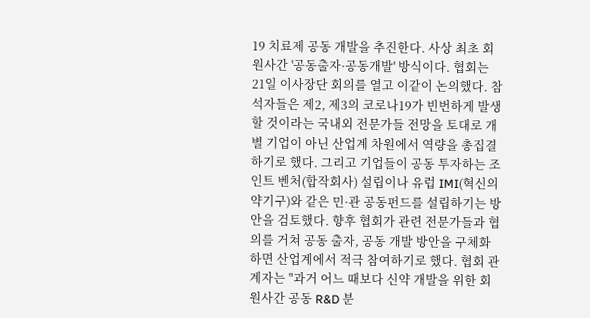19 치료제 공동 개발을 추진한다. 사상 최초 회원사간 '공동출자·공동개발' 방식이다. 협회는 21일 이사장단 회의를 열고 이같이 논의했다. 참석자들은 제2, 제3의 코로나19가 빈번하게 발생할 것이라는 국내외 전문가들 전망을 토대로 개별 기업이 아닌 산업계 차원에서 역량을 총집결하기로 했다. 그리고 기업들이 공동 투자하는 조인트 벤처(합작회사) 설립이나 유럽 IMI(혁신의약기구)와 같은 민·관 공동펀드를 설립하기는 방안을 검토했다. 향후 협회가 관련 전문가들과 협의를 거쳐 공동 출자, 공동 개발 방안을 구체화하면 산업계에서 적극 참여하기로 했다. 협회 관계자는 "과거 어느 때보다 신약 개발을 위한 회원사간 공동 R&D 분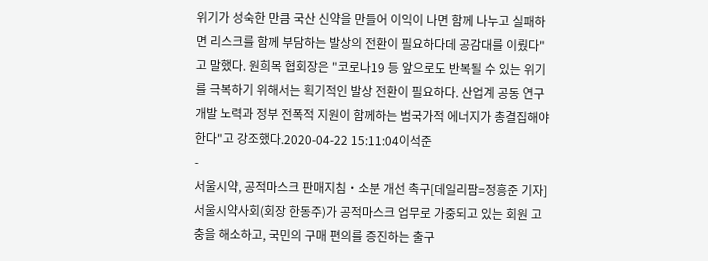위기가 성숙한 만큼 국산 신약을 만들어 이익이 나면 함께 나누고 실패하면 리스크를 함께 부담하는 발상의 전환이 필요하다데 공감대를 이뤘다"고 말했다. 원희목 협회장은 "코로나19 등 앞으로도 반복될 수 있는 위기를 극복하기 위해서는 획기적인 발상 전환이 필요하다. 산업계 공동 연구개발 노력과 정부 전폭적 지원이 함께하는 범국가적 에너지가 총결집해야 한다"고 강조했다.2020-04-22 15:11:04이석준
-
서울시약, 공적마스크 판매지침‧소분 개선 촉구[데일리팜=정흥준 기자] 서울시약사회(회장 한동주)가 공적마스크 업무로 가중되고 있는 회원 고충을 해소하고, 국민의 구매 편의를 증진하는 출구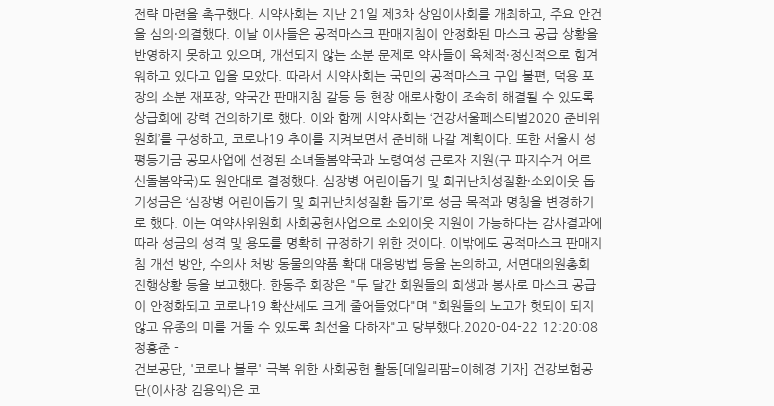전략 마련을 촉구했다. 시약사회는 지난 21일 제3차 상임이사회를 개최하고, 주요 안건을 심의·의결했다. 이날 이사들은 공적마스크 판매지침이 안정화된 마스크 공급 상황을 반영하지 못하고 있으며, 개선되지 않는 소분 문제로 약사들이 육체적·정신적으로 힘겨워하고 있다고 입을 모았다. 따라서 시약사회는 국민의 공적마스크 구입 불편, 덕용 포장의 소분 재포장, 약국간 판매지침 갈등 등 현장 애로사항이 조속히 해결될 수 있도록 상급회에 강력 건의하기로 했다. 이와 함께 시약사회는 ‘건강서울페스티벌2020 준비위원회’를 구성하고, 코로나19 추이를 지켜보면서 준비해 나갈 계획이다. 또한 서울시 성평등기금 공모사업에 선정된 소녀돌봄약국과 노령여성 근로자 지원(구 파지수거 어르신돌봄약국)도 원안대로 결정했다. 심장병 어린이돕기 및 희귀난치성질환·소외이웃 돕기성금은 ‘심장병 어린이돕기 및 희귀난치성질환 돕기’로 성금 목적과 명칭을 변경하기로 했다. 이는 여약사위원회 사회공헌사업으로 소외이웃 지원이 가능하다는 감사결과에 따라 성금의 성격 및 용도를 명확히 규정하기 위한 것이다. 이밖에도 공적마스크 판매지침 개선 방안, 수의사 처방 동물의약품 확대 대응방법 등을 논의하고, 서면대의원총회 진행상황 등을 보고했다. 한동주 회장은 "두 달간 회원들의 희생과 봉사로 마스크 공급이 안정화되고 코로나19 확산세도 크게 줄어들었다"며 "회원들의 노고가 헛되이 되지 않고 유종의 미를 거둘 수 있도록 최선을 다하자"고 당부했다.2020-04-22 12:20:08정흥준 -
건보공단, '코로나 블루' 극복 위한 사회공헌 활동[데일리팜=이혜경 기자] 건강보험공단(이사장 김용익)은 코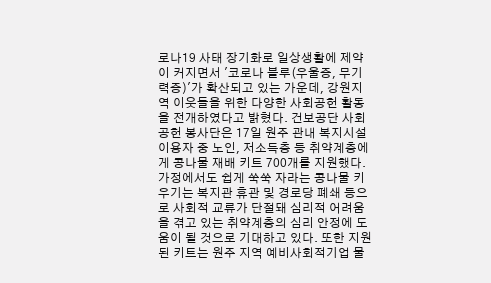로나19 사태 장기화로 일상생활에 제약이 커지면서 '코로나 블루(우울증, 무기력증)'가 확산되고 있는 가운데, 강원지역 이웃들을 위한 다양한 사회공헌 활동을 전개하였다고 밝혔다. 건보공단 사회공헌 봉사단은 17일 원주 관내 복지시설 이용자 중 노인, 저소득층 등 취약계층에게 콩나물 재배 키트 700개를 지원했다. 가정에서도 쉽게 쑥쑥 자라는 콩나물 키우기는 복지관 휴관 및 경로당 폐쇄 등으로 사회적 교류가 단절돼 심리적 어려움을 겪고 있는 취약계층의 심리 안정에 도움이 될 것으로 기대하고 있다. 또한 지원된 키트는 원주 지역 예비사회적기업 물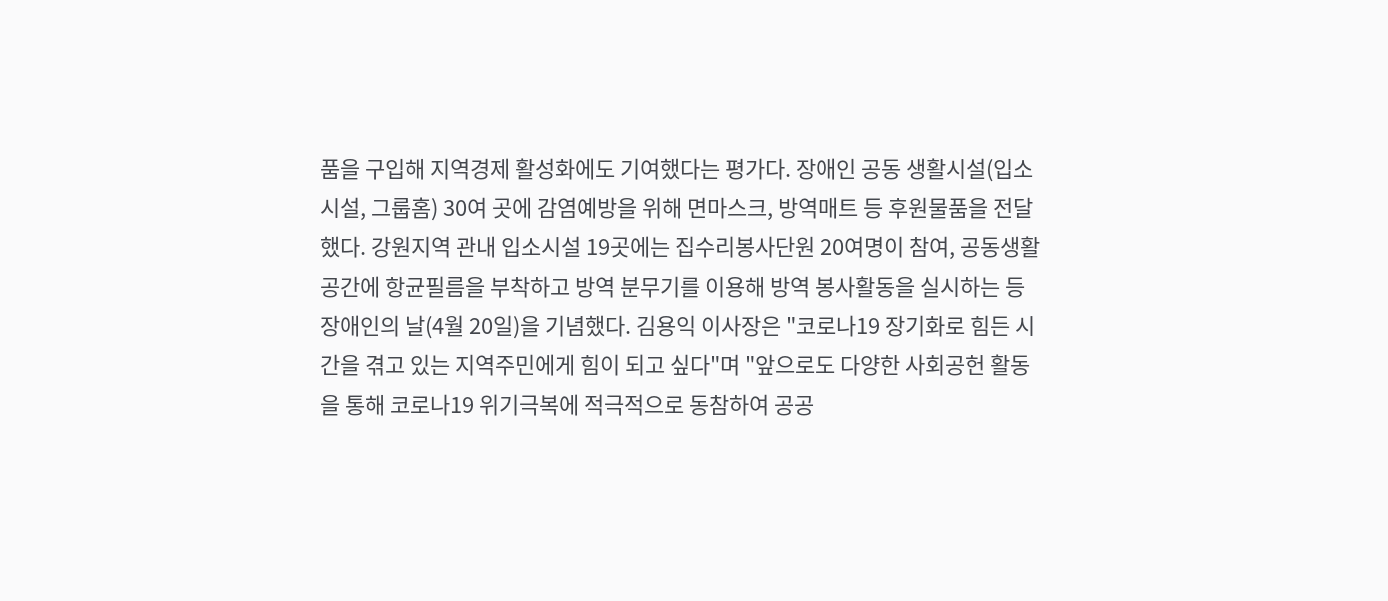품을 구입해 지역경제 활성화에도 기여했다는 평가다. 장애인 공동 생활시설(입소시설, 그룹홈) 30여 곳에 감염예방을 위해 면마스크, 방역매트 등 후원물품을 전달했다. 강원지역 관내 입소시설 19곳에는 집수리봉사단원 20여명이 참여, 공동생활 공간에 항균필름을 부착하고 방역 분무기를 이용해 방역 봉사활동을 실시하는 등 장애인의 날(4월 20일)을 기념했다. 김용익 이사장은 "코로나19 장기화로 힘든 시간을 겪고 있는 지역주민에게 힘이 되고 싶다"며 "앞으로도 다양한 사회공헌 활동을 통해 코로나19 위기극복에 적극적으로 동참하여 공공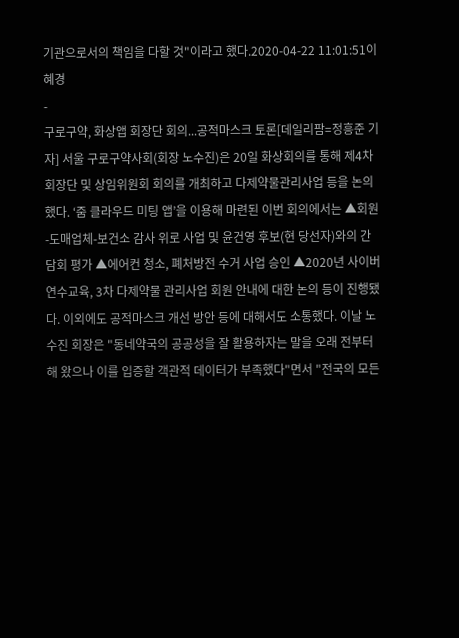기관으로서의 책임을 다할 것"이라고 했다.2020-04-22 11:01:51이혜경
-
구로구약, 화상앱 회장단 회의...공적마스크 토론[데일리팜=정흥준 기자] 서울 구로구약사회(회장 노수진)은 20일 화상회의를 통해 제4차 회장단 및 상임위원회 회의를 개최하고 다제약물관리사업 등을 논의했다. ‘줌 클라우드 미팅 앱’을 이용해 마련된 이번 회의에서는 ▲회원-도매업체-보건소 감사 위로 사업 및 윤건영 후보(현 당선자)와의 간담회 평가 ▲에어컨 청소, 폐처방전 수거 사업 승인 ▲2020년 사이버 연수교육, 3차 다제약물 관리사업 회원 안내에 대한 논의 등이 진행됐다. 이외에도 공적마스크 개선 방안 등에 대해서도 소통했다. 이날 노수진 회장은 "동네약국의 공공성을 잘 활용하자는 말을 오래 전부터 해 왔으나 이를 입증할 객관적 데이터가 부족했다"면서 "전국의 모든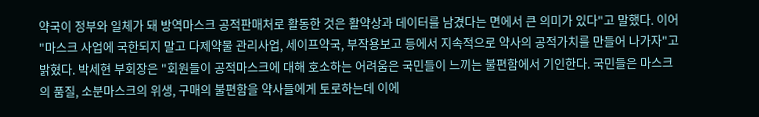약국이 정부와 일체가 돼 방역마스크 공적판매처로 활동한 것은 활약상과 데이터를 남겼다는 면에서 큰 의미가 있다"고 말했다. 이어 "마스크 사업에 국한되지 말고 다제약물 관리사업, 세이프약국, 부작용보고 등에서 지속적으로 약사의 공적가치를 만들어 나가자"고 밝혔다. 박세현 부회장은 "회원들이 공적마스크에 대해 호소하는 어려움은 국민들이 느끼는 불편함에서 기인한다. 국민들은 마스크의 품질, 소분마스크의 위생, 구매의 불편함을 약사들에게 토로하는데 이에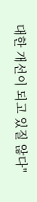대한 개선이 되고 있질 않다"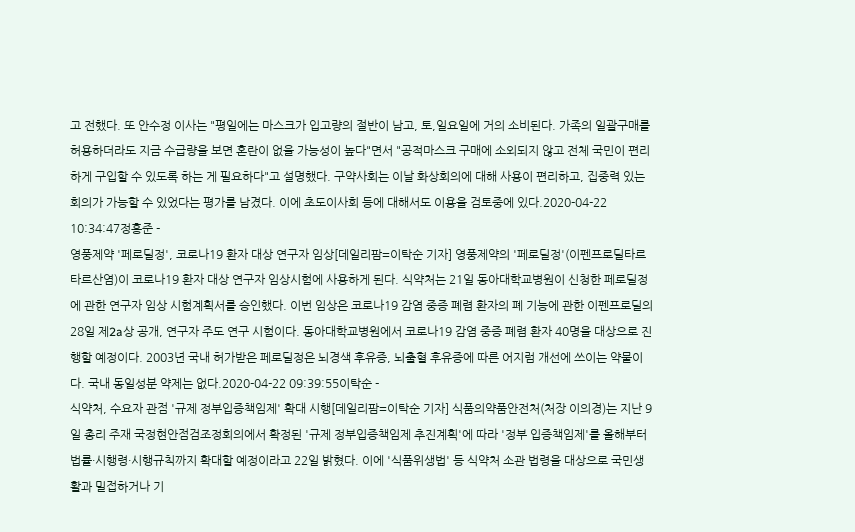고 전했다. 또 안수정 이사는 "평일에는 마스크가 입고량의 절반이 남고, 토,일요일에 거의 소비된다. 가족의 일괄구매를 허용하더라도 지금 수급량을 보면 혼란이 없을 가능성이 높다"면서 "공적마스크 구매에 소외되지 않고 전체 국민이 편리하게 구입할 수 있도록 하는 게 필요하다"고 설명했다. 구약사회는 이날 화상회의에 대해 사용이 편리하고, 집중력 있는 회의가 가능할 수 있었다는 평가를 남겼다. 이에 초도이사회 등에 대해서도 이용을 검토중에 있다.2020-04-22 10:34:47정흥준 -
영풍제약 '페로딜정', 코로나19 환자 대상 연구자 임상[데일리팜=이탁순 기자] 영풍제약의 '페로딜정'(이펜프로딜타르타르산염)이 코로나19 환자 대상 연구자 임상시험에 사용하게 된다. 식약처는 21일 동아대학교병원이 신청한 페로딜정에 관한 연구자 임상 시험계획서를 승인했다. 이번 임상은 코로나19 감염 중증 폐렴 환자의 폐 기능에 관한 이펜프로딜의 28일 제2a상 공개, 연구자 주도 연구 시험이다. 동아대학교병원에서 코로나19 감염 중증 폐렴 환자 40명을 대상으로 진행할 예정이다. 2003년 국내 허가받은 페로딜정은 뇌경색 후유증, 뇌출혈 후유증에 따른 어지럼 개선에 쓰이는 약물이다. 국내 동일성분 약제는 없다.2020-04-22 09:39:55이탁순 -
식약처, 수요자 관점 '규제 정부입증책임제' 확대 시행[데일리팜=이탁순 기자] 식품의약품안전처(처장 이의경)는 지난 9일 총리 주재 국정현안점검조정회의에서 확정된 '규제 정부입증책임제 추진계획'에 따라 '정부 입증책임제'를 올해부터 법률·시행령·시행규칙까지 확대할 예정이라고 22일 밝혔다. 이에 '식품위생법' 등 식약처 소관 법령을 대상으로 국민생활과 밀접하거나 기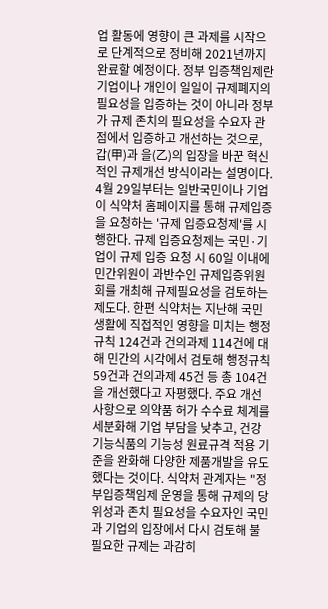업 활동에 영향이 큰 과제를 시작으로 단계적으로 정비해 2021년까지 완료할 예정이다. 정부 입증책임제란 기업이나 개인이 일일이 규제폐지의 필요성을 입증하는 것이 아니라 정부가 규제 존치의 필요성을 수요자 관점에서 입증하고 개선하는 것으로, 갑(甲)과 을(乙)의 입장을 바꾼 혁신적인 규제개선 방식이라는 설명이다. 4월 29일부터는 일반국민이나 기업이 식약처 홈페이지를 통해 규제입증을 요청하는 '규제 입증요청제'를 시행한다. 규제 입증요청제는 국민·기업이 규제 입증 요청 시 60일 이내에 민간위원이 과반수인 규제입증위원회를 개최해 규제필요성을 검토하는 제도다. 한편 식약처는 지난해 국민생활에 직접적인 영향을 미치는 행정규칙 124건과 건의과제 114건에 대해 민간의 시각에서 검토해 행정규칙 59건과 건의과제 45건 등 총 104건을 개선했다고 자평했다. 주요 개선사항으로 의약품 허가 수수료 체계를 세분화해 기업 부담을 낮추고, 건강기능식품의 기능성 원료규격 적용 기준을 완화해 다양한 제품개발을 유도했다는 것이다. 식약처 관계자는 "정부입증책임제 운영을 통해 규제의 당위성과 존치 필요성을 수요자인 국민과 기업의 입장에서 다시 검토해 불필요한 규제는 과감히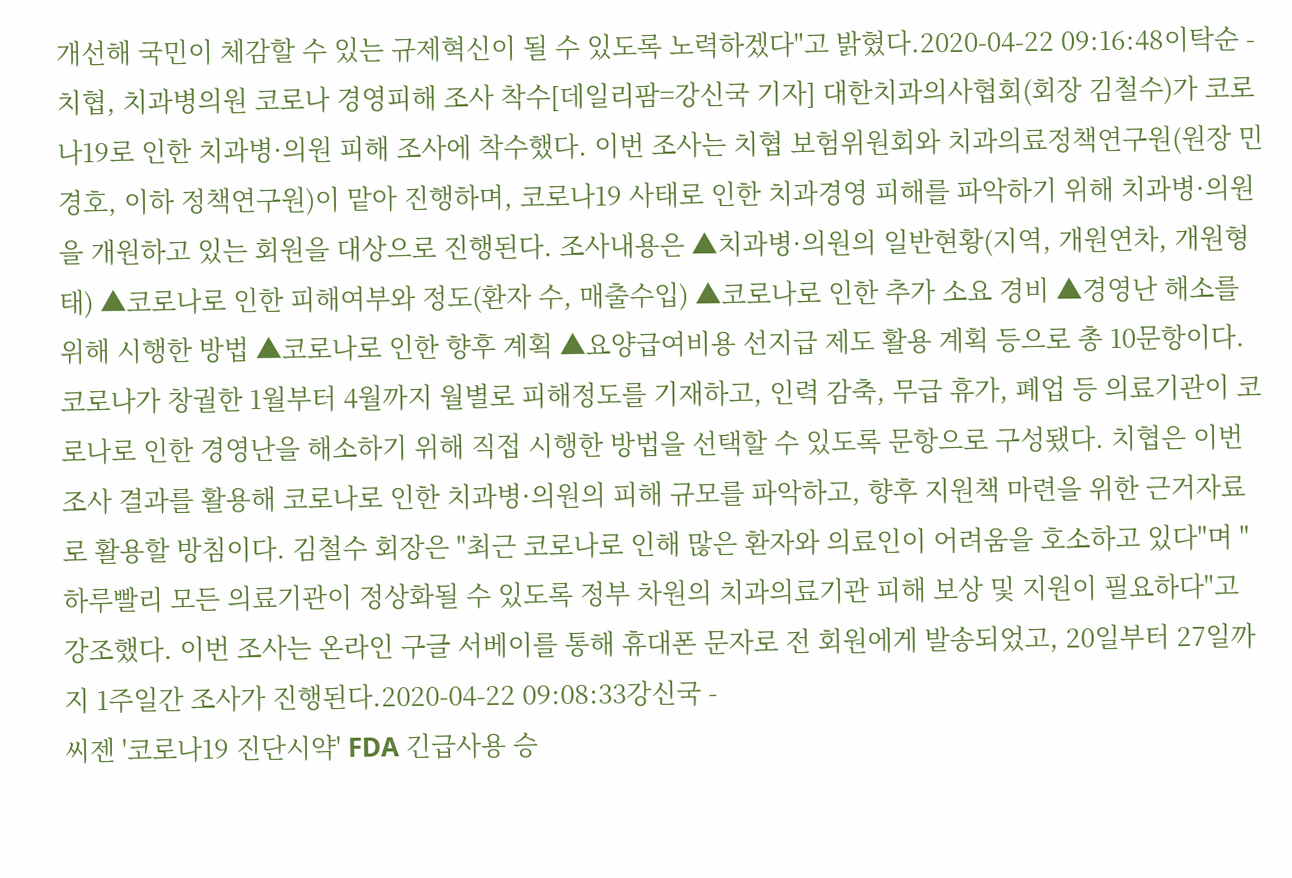개선해 국민이 체감할 수 있는 규제혁신이 될 수 있도록 노력하겠다"고 밝혔다.2020-04-22 09:16:48이탁순 -
치협, 치과병의원 코로나 경영피해 조사 착수[데일리팜=강신국 기자] 대한치과의사협회(회장 김철수)가 코로나19로 인한 치과병·의원 피해 조사에 착수했다. 이번 조사는 치협 보험위원회와 치과의료정책연구원(원장 민경호, 이하 정책연구원)이 맡아 진행하며, 코로나19 사태로 인한 치과경영 피해를 파악하기 위해 치과병·의원을 개원하고 있는 회원을 대상으로 진행된다. 조사내용은 ▲치과병·의원의 일반현황(지역, 개원연차, 개원형태) ▲코로나로 인한 피해여부와 정도(환자 수, 매출수입) ▲코로나로 인한 추가 소요 경비 ▲경영난 해소를 위해 시행한 방법 ▲코로나로 인한 향후 계획 ▲요양급여비용 선지급 제도 활용 계획 등으로 총 10문항이다. 코로나가 창궐한 1월부터 4월까지 월별로 피해정도를 기재하고, 인력 감축, 무급 휴가, 폐업 등 의료기관이 코로나로 인한 경영난을 해소하기 위해 직접 시행한 방법을 선택할 수 있도록 문항으로 구성됐다. 치협은 이번 조사 결과를 활용해 코로나로 인한 치과병·의원의 피해 규모를 파악하고, 향후 지원책 마련을 위한 근거자료로 활용할 방침이다. 김철수 회장은 "최근 코로나로 인해 많은 환자와 의료인이 어려움을 호소하고 있다"며 "하루빨리 모든 의료기관이 정상화될 수 있도록 정부 차원의 치과의료기관 피해 보상 및 지원이 필요하다"고 강조했다. 이번 조사는 온라인 구글 서베이를 통해 휴대폰 문자로 전 회원에게 발송되었고, 20일부터 27일까지 1주일간 조사가 진행된다.2020-04-22 09:08:33강신국 -
씨젠 '코로나19 진단시약' FDA 긴급사용 승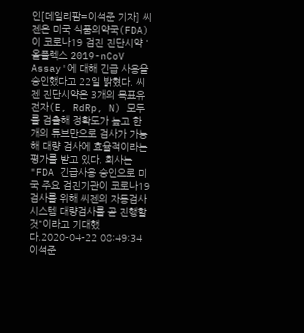인[데일리팜=이석준 기자] 씨젠은 미국 식품의약국(FDA)이 코로나19 검진 진단시약 '올플렉스 2019-nCoV Assay'에 대해 긴급 사용을 승인했다고 22일 밝혔다. 씨젠 진단시약은 3개의 목표유전자(E, RdRp, N) 모두를 검출해 정확도가 높고 한 개의 튜브만으로 검사가 가능해 대량 검사에 효율적이라는 평가를 받고 있다. 회사는 "FDA 긴급사용 승인으로 미국 주요 검진기관이 코로나19 검사를 위해 씨젠의 자동검사시스템 대량검사를 곧 진행할 것"이라고 기대했다.2020-04-22 08:49:34이석준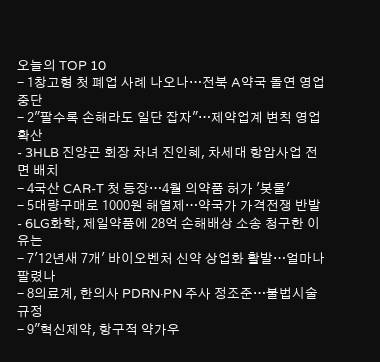오늘의 TOP 10
- 1창고형 첫 폐업 사례 나오나…전북 A약국 돌연 영업중단
- 2"팔수록 손해라도 일단 잡자"…제약업계 변칙 영업 확산
- 3HLB 진양곤 회장 차녀 진인혜, 차세대 항암사업 전면 배치
- 4국산 CAR-T 첫 등장…4월 의약품 허가 '봇물'
- 5대량구매로 1000원 해열제…약국가 가격전쟁 반발
- 6LG화학, 제일약품에 28억 손해배상 소송 청구한 이유는
- 7'12년새 7개' 바이오벤처 신약 상업화 활발…얼마나 팔렸나
- 8의료계, 한의사 PDRN·PN 주사 정조준…불법시술 규정
- 9"혁신제약, 항구적 약가우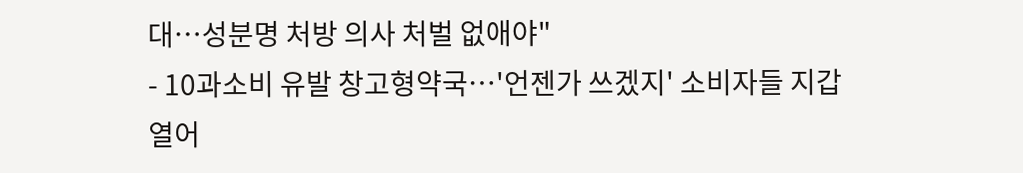대…성분명 처방 의사 처벌 없애야"
- 10과소비 유발 창고형약국…'언젠가 쓰겠지' 소비자들 지갑 열어